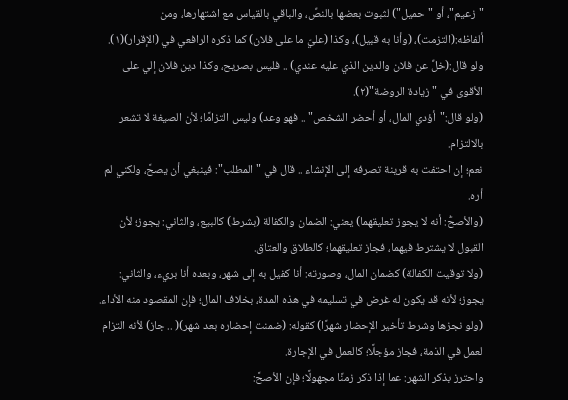"زعيم"، أو "حميل") لثبوت بعضها بالنصِّ، والباقي بالقياس مع اشتهارها، ومن ألفاظه:(التزمت)، (وأنا به قبيل)، وكذا (عليّ ما على فلان) كما ذكره الرافعي في (الإقرار)(١).
ولو قال:(خلِّ عن فلان والدين الذي عليه عندي) .. فليس بصريح، وكذا دين فلان إلي على الأقوى في "زيادة الروضة"(٢).
(ولو قال:"أؤدي المال، أو أحضر الشخص" .. فهو وعد) وليس التزامًا؛ لأن الصيغة لا تشعر بالالتزام.
نعم؛ إن احتفت به قرينة تصرفه إلى الإنشاء .. قال في "المطلب": فينبغي أن يصحَّ، ولكني لم أره.
(والأصحُّ: أنه لا يجوز تعليقهما) يعني: الضمان والكفالة (بشرط) كالبيع، والثاني: يجوز؛ لأن القبول لا يشترط فيهما، فجاز تعليقهما؛ كالطلاق والعتاق.
(ولا توقيت الكفالة) كضمان المال، وصورته: أنا كفيل به إلى شهر، وبعده أنا بريء، والثاني: يجوز؛ لأنه قد يكون له غرض في تسليمه في هذه المدة، بخلاف المال؛ فإن المقصود منه الأداء.
(ولو نجزها وشرط تأخير الإحضار شهرًا) كقوله: (ضمنت إحضاره بعد شهر)( .. جاز) لأنه التزام لعمل في الذمة، فجاز مؤجلًا؛ كالعمل في الإجارة.
واحترز بذكر الشهر: عما إذا ذكر زمنًا مجهولًا؛ فإن الأصحَّ: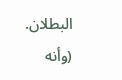البطلان.
(وأنه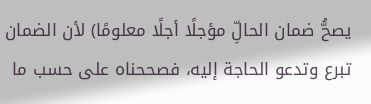يصحُّ ضمان الحالِّ مؤجلًا أجلًا معلومًا) لأن الضمان تبرع وتدعو الحاجة إليه، فصححناه على حسب ما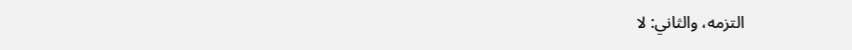التزمه، والثاني: لا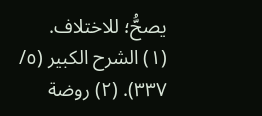يصحُّ؛ للاختلاف.
(١) الشرح الكبير (٥/ ٣٣٧). (٢) روضة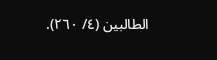الطالبين (٤/ ٢٦٠).